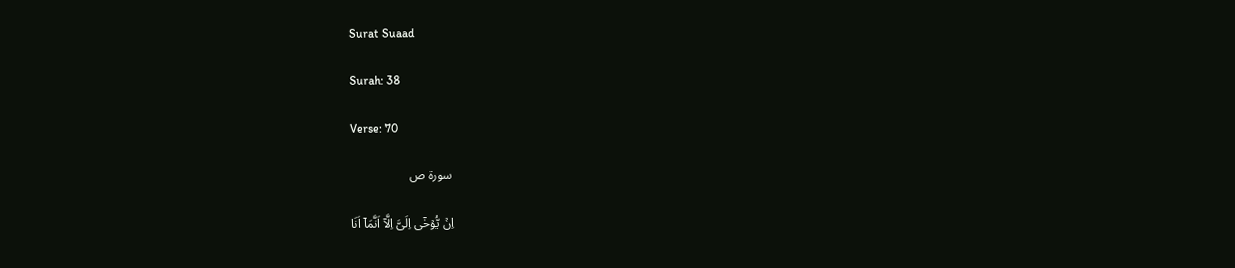Surat Suaad

Surah: 38

Verse: 70

سورة ص

اِنۡ یُّوۡحٰۤی اِلَیَّ اِلَّاۤ اَنَّمَاۤ اَنَا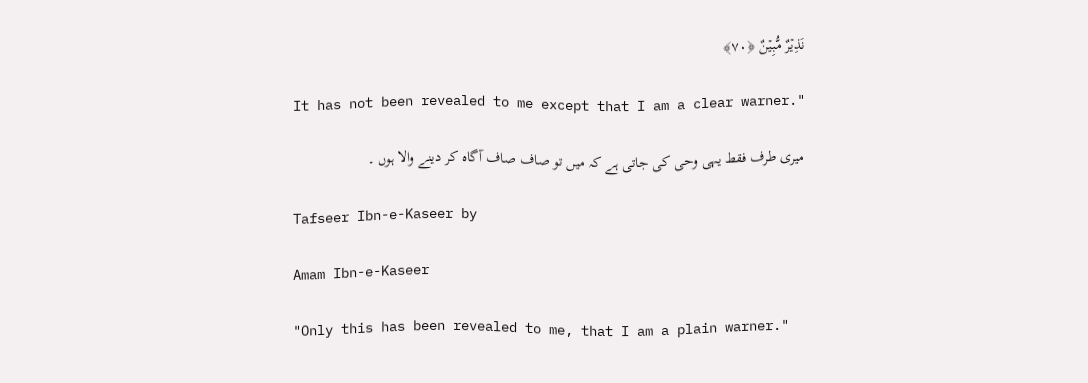نَذِیۡرٌ مُّبِیۡنٌ ﴿۷۰﴾

It has not been revealed to me except that I am a clear warner."

میری طرف فقط یہی وحی کی جاتی ہے کہ میں تو صاف صاف آگاہ کر دینے والا ہوں ۔

Tafseer Ibn-e-Kaseer by

Amam Ibn-e-Kaseer

"Only this has been revealed to me, that I am a plain warner."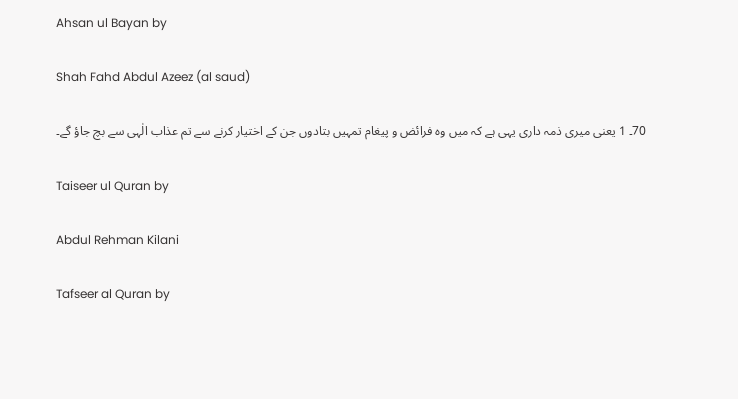Ahsan ul Bayan by

Shah Fahd Abdul Azeez (al saud)

70۔ 1 یعنی میری ذمہ داری یہی ہے کہ میں وہ فرائض و پیغام تمہیں بتادوں جن کے اختیار کرنے سے تم عذاب الٰہی سے بچ جاؤ گے۔

Taiseer ul Quran by

Abdul Rehman Kilani

Tafseer al Quran by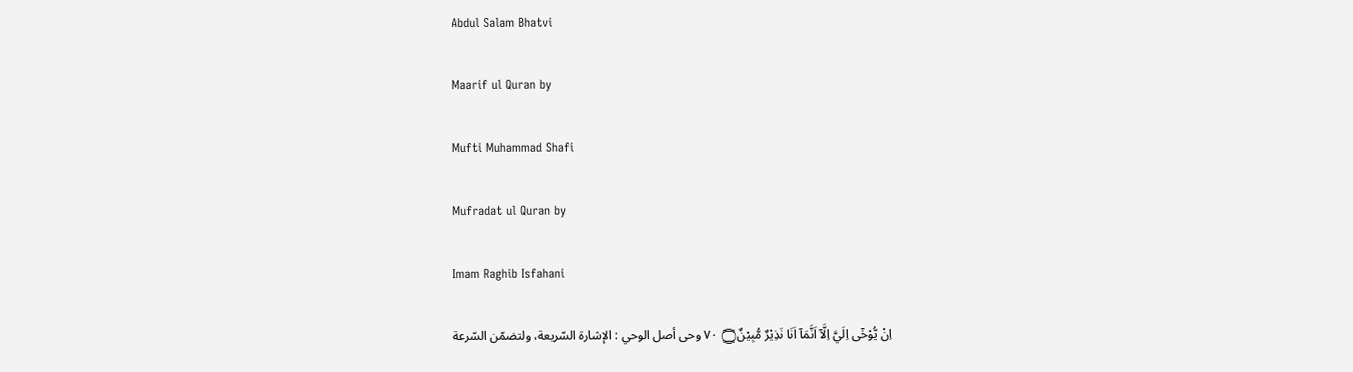Abdul Salam Bhatvi

Maarif ul Quran by

Mufti Muhammad Shafi

Mufradat ul Quran by

Imam Raghib Isfahani

اِنْ يُّوْحٰٓى اِلَيَّ اِلَّآ اَنَّمَآ اَنَا نَذِيْرٌ مُّبِيْنٌ۝ ٧٠ وحی أصل الوحي : الإشارة السّريعة، ولتضمّن السّرعة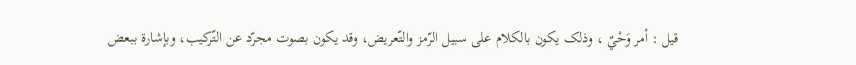قيل : أمر وَحْيٌ ، وذلک يكون بالکلام علی سبیل الرّمز والتّعریض، وقد يكون بصوت مجرّد عن التّركيب، وبإشارة ببعض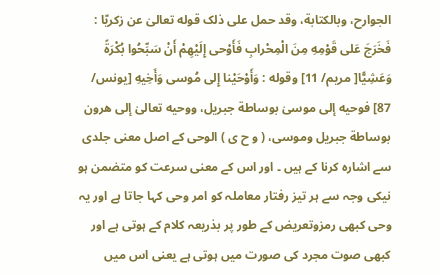الجوارح، وبالکتابة، وقد حمل علی ذلک قوله تعالیٰ عن زكريّا : فَخَرَجَ عَلى قَوْمِهِ مِنَ الْمِحْرابِ فَأَوْحى إِلَيْهِمْ أَنْ سَبِّحُوا بُكْرَةً وَعَشِيًّا[ مریم/ 11] وقوله : وَأَوْحَيْنا إِلى مُوسی وَأَخِيهِ [يونس/ 87] فوحيه إلى موسیٰ بوساطة جبریل، ووحيه تعالیٰ إلى هرون بوساطة جبریل وموسی، ( و ح ی ) الوحی کے اصل معنی جلدی سے اشارہ کرنا کے ہیں ۔ اور اس کے معنی سرعت کو متضمن ہو نیکی وجہ سے ہر تیز رفتار معاملہ کو امر وحی کہا جاتا ہے اور یہ وحی کبھی رمزوتعریض کے طور پر بذریعہ کلام کے ہوتی ہے اور کبھی صوت مجرد کی صورت میں ہوتی ہے یعنی اس میں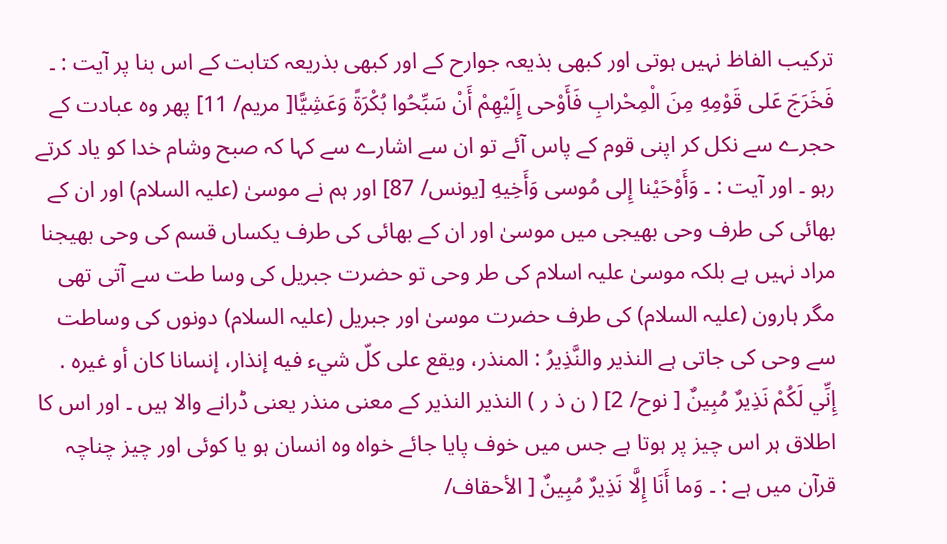ترکیب الفاظ نہیں ہوتی اور کبھی بذیعہ جوارح کے اور کبھی بذریعہ کتابت کے اس بنا پر آیت : ۔ فَخَرَجَ عَلى قَوْمِهِ مِنَ الْمِحْرابِ فَأَوْحى إِلَيْهِمْ أَنْ سَبِّحُوا بُكْرَةً وَعَشِيًّا[ مریم/ 11] پھر وہ عبادت کے حجرے سے نکل کر اپنی قوم کے پاس آئے تو ان سے اشارے سے کہا کہ صبح وشام خدا کو یاد کرتے رہو ۔ اور آیت : ۔ وَأَوْحَيْنا إِلى مُوسی وَأَخِيهِ [يونس/ 87] اور ہم نے موسیٰ (علیہ السلام) اور ان کے بھائی کی طرف وحی بھیجی میں موسیٰ اور ان کے بھائی کی طرف یکساں قسم کی وحی بھیجنا مراد نہیں ہے بلکہ موسیٰ علیہ اسلام کی طر وحی تو حضرت جبریل کی وسا طت سے آتی تھی مگر ہارون (علیہ السلام) کی طرف حضرت موسیٰ اور جبریل (علیہ السلام) دونوں کی وساطت سے وحی کی جاتی ہے النذیر والنَّذِيرُ : المنذر، ويقع علی كلّ شيء فيه إنذار، إنسانا کان أو غيره . إِنِّي لَكُمْ نَذِيرٌ مُبِينٌ [ نوح/ 2] ( ن ذ ر ) النذیر النذیر کے معنی منذر یعنی ڈرانے والا ہیں ۔ اور اس کا اطلاق ہر اس چیز پر ہوتا ہے جس میں خوف پایا جائے خواہ وہ انسان ہو یا کوئی اور چیز چناچہ قرآن میں ہے : ۔ وَما أَنَا إِلَّا نَذِيرٌ مُبِينٌ [ الأحقاف/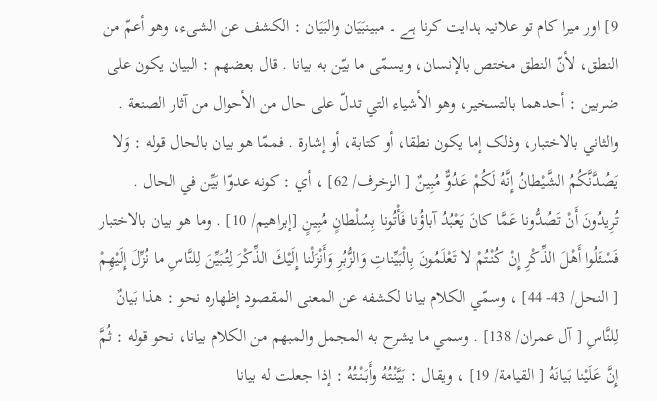9] اور میرا کام تو علانیہ ہدایت کرنا ہے ۔ مبینبَيَان والبَيَان : الکشف عن الشیء، وهو أعمّ من النطق، لأنّ النطق مختص بالإنسان، ويسمّى ما بيّن به بيانا . قال بعضهم : البیان يكون علی ضربین : أحدهما بالتسخیر، وهو الأشياء التي تدلّ علی حال من الأحوال من آثار الصنعة . والثاني بالاختبار، وذلک إما يكون نطقا، أو کتابة، أو إشارة . فممّا هو بيان بالحال قوله : وَلا يَصُدَّنَّكُمُ الشَّيْطانُ إِنَّهُ لَكُمْ عَدُوٌّ مُبِينٌ [ الزخرف/ 62] ، أي : كونه عدوّا بَيِّن في الحال . تُرِيدُونَ أَنْ تَصُدُّونا عَمَّا كانَ يَعْبُدُ آباؤُنا فَأْتُونا بِسُلْطانٍ مُبِينٍ [إبراهيم/ 10] . وما هو بيان بالاختبار فَسْئَلُوا أَهْلَ الذِّكْرِ إِنْ كُنْتُمْ لا تَعْلَمُونَ بِالْبَيِّناتِ وَالزُّبُرِ وَأَنْزَلْنا إِلَيْكَ الذِّكْرَ لِتُبَيِّنَ لِلنَّاسِ ما نُزِّلَ إِلَيْهِمْ [ النحل/ 43- 44] ، وسمّي الکلام بيانا لکشفه عن المعنی المقصود إظهاره نحو : هذا بَيانٌ لِلنَّاسِ [ آل عمران/ 138] . وسمي ما يشرح به المجمل والمبهم من الکلام بيانا، نحو قوله : ثُمَّ إِنَّ عَلَيْنا بَيانَهُ [ القیامة/ 19] ، ويقال : بَيَّنْتُهُ وأَبَنْتُهُ : إذا جعلت له بيانا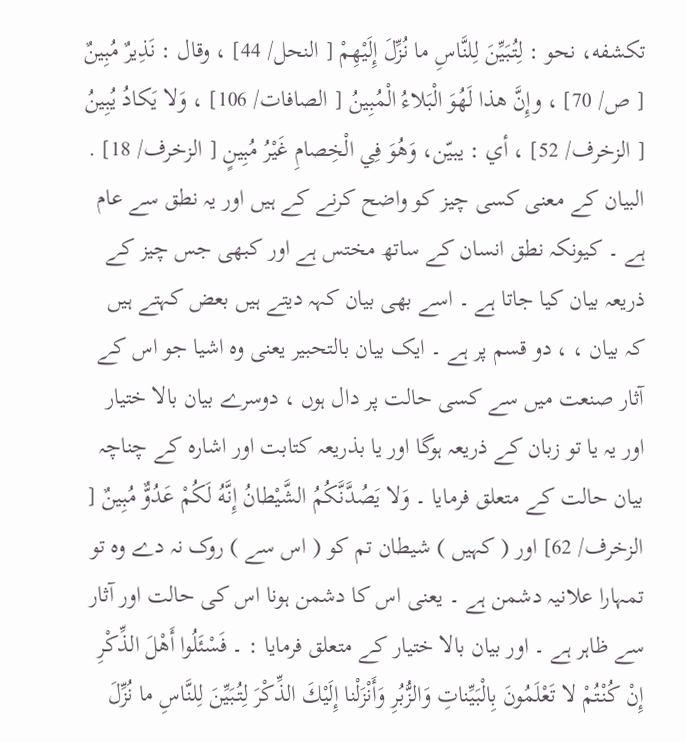تکشفه، نحو : لِتُبَيِّنَ لِلنَّاسِ ما نُزِّلَ إِلَيْهِمْ [ النحل/ 44] ، وقال : نَذِيرٌ مُبِينٌ [ ص/ 70] ، وإِنَّ هذا لَهُوَ الْبَلاءُ الْمُبِينُ [ الصافات/ 106] ، وَلا يَكادُ يُبِينُ [ الزخرف/ 52] ، أي : يبيّن، وَهُوَ فِي الْخِصامِ غَيْرُ مُبِينٍ [ الزخرف/ 18] . البیان کے معنی کسی چیز کو واضح کرنے کے ہیں اور یہ نطق سے عام ہے ۔ کیونکہ نطق انسان کے ساتھ مختس ہے اور کبھی جس چیز کے ذریعہ بیان کیا جاتا ہے ۔ اسے بھی بیان کہہ دیتے ہیں بعض کہتے ہیں کہ بیان ، ، دو قسم پر ہے ۔ ایک بیان بالتحبیر یعنی وہ اشیا جو اس کے آثار صنعت میں سے کسی حالت پر دال ہوں ، دوسرے بیان بالا ختیار اور یہ یا تو زبان کے ذریعہ ہوگا اور یا بذریعہ کتابت اور اشارہ کے چناچہ بیان حالت کے متعلق فرمایا ۔ وَلا يَصُدَّنَّكُمُ الشَّيْطانُ إِنَّهُ لَكُمْ عَدُوٌّ مُبِينٌ [ الزخرف/ 62] اور ( کہیں ) شیطان تم کو ( اس سے ) روک نہ دے وہ تو تمہارا علانیہ دشمن ہے ۔ یعنی اس کا دشمن ہونا اس کی حالت اور آثار سے ظاہر ہے ۔ اور بیان بالا ختیار کے متعلق فرمایا : ۔ فَسْئَلُوا أَهْلَ الذِّكْرِ إِنْ كُنْتُمْ لا تَعْلَمُونَ بِالْبَيِّناتِ وَالزُّبُرِ وَأَنْزَلْنا إِلَيْكَ الذِّكْرَ لِتُبَيِّنَ لِلنَّاسِ ما نُزِّلَ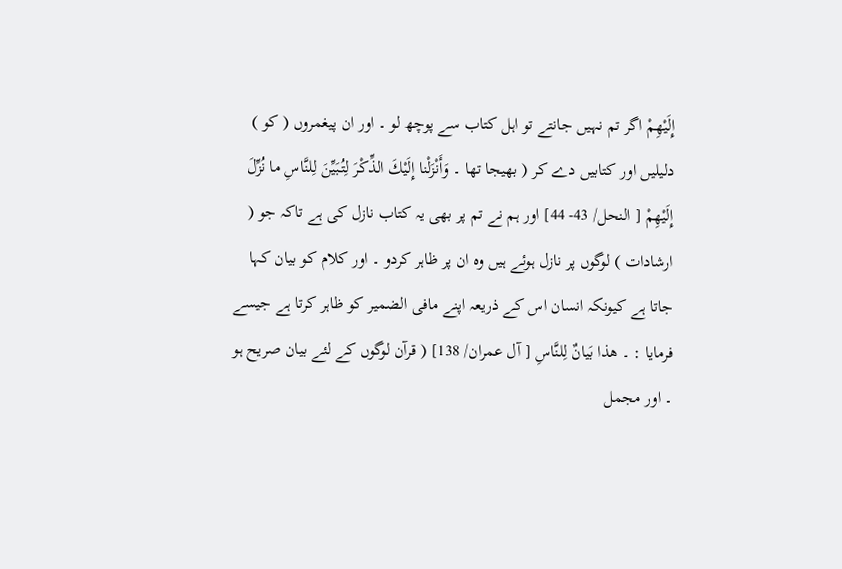إِلَيْهِمْ اگر تم نہیں جانتے تو اہل کتاب سے پوچھ لو ۔ اور ان پیغمروں ( کو ) دلیلیں اور کتابیں دے کر ( بھیجا تھا ۔ وَأَنْزَلْنا إِلَيْكَ الذِّكْرَ لِتُبَيِّنَ لِلنَّاسِ ما نُزِّلَ إِلَيْهِمْ [ النحل/ 43- 44] اور ہم نے تم پر بھی یہ کتاب نازل کی ہے تاکہ جو ( ارشادات ) لوگوں پر نازل ہوئے ہیں وہ ان پر ظاہر کردو ۔ اور کلام کو بیان کہا جاتا ہے کیونکہ انسان اس کے ذریعہ اپنے مافی الضمیر کو ظاہر کرتا ہے جیسے فرمایا : ۔ هذا بَيانٌ لِلنَّاسِ [ آل عمران/ 138] ( قرآن لوگوں کے لئے بیان صریح ہو ۔ اور مجمل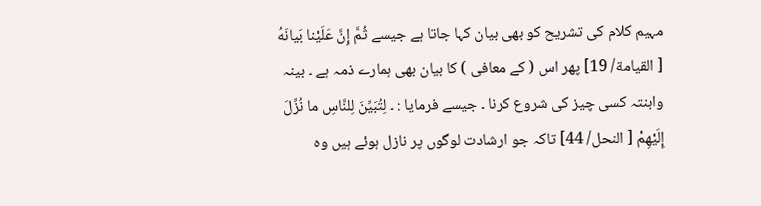مہیم کلام کی تشریح کو بھی بیان کہا جاتا ہے جیسے ثُمَّ إِنَّ عَلَيْنا بَيانَهُ [ القیامة/ 19] پھر اس ( کے معافی ) کا بیان بھی ہمارے ذمہ ہے ۔ بینہ وابنتہ کسی چیز کی شروع کرنا ۔ جیسے فرمایا : ۔ لِتُبَيِّنَ لِلنَّاسِ ما نُزِّلَ إِلَيْهِمْ [ النحل/ 44] تاکہ جو ارشادت لوگوں پر نازل ہوئے ہیں وہ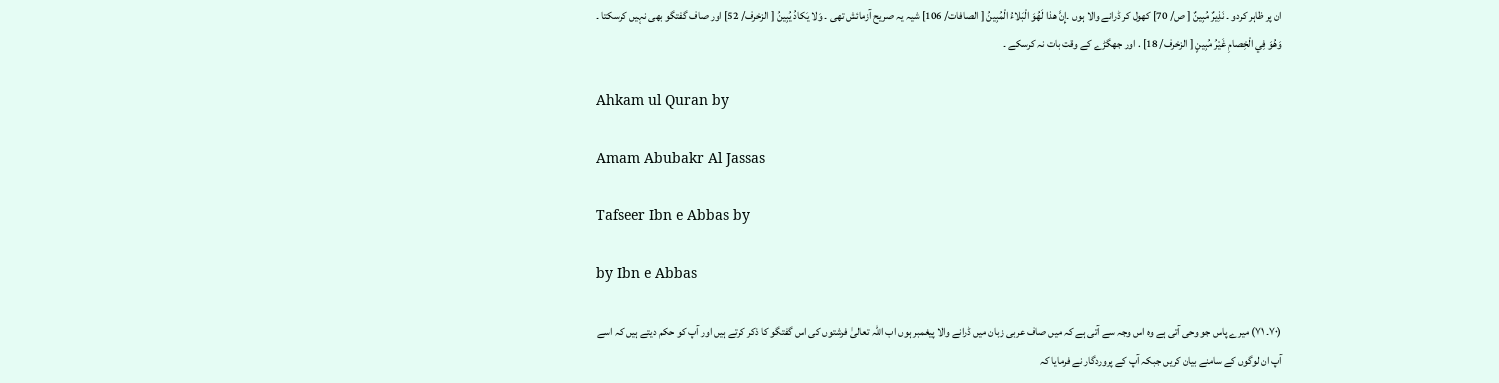ان پر ظاہر کردو ۔ نَذِيرٌ مُبِينٌ [ ص/ 70] کھول کر ڈرانے والا ہوں ۔إِنَّ هذا لَهُوَ الْبَلاءُ الْمُبِينُ [ الصافات/ 106] شیہ یہ صریح آزمائش تھی ۔ وَلا يَكادُ يُبِينُ [ الزخرف/ 52] اور صاف گفتگو بھی نہیں کرسکتا ۔ وَهُوَ فِي الْخِصامِ غَيْرُ مُبِينٍ [ الزخرف/ 18] . اور جهگڑے کے وقت بات نہ کرسکے ۔

Ahkam ul Quran by

Amam Abubakr Al Jassas

Tafseer Ibn e Abbas by

by Ibn e Abbas

(٧٠۔ ٧١) میرے پاس جو وحی آتی ہے وہ اس وجہ سے آتی ہے کہ میں صاف عربی زبان میں ڈرانے والا پیغمبر ہوں اب اللہ تعالیٰ فرشتوں کی اس گفتگو کا ذکر کرتے ہیں اور آپ کو حکم دیتے ہیں کہ اسے آپ ان لوگوں کے سامنے بیان کریں جبکہ آپ کے پروردگار نے فرمایا کہ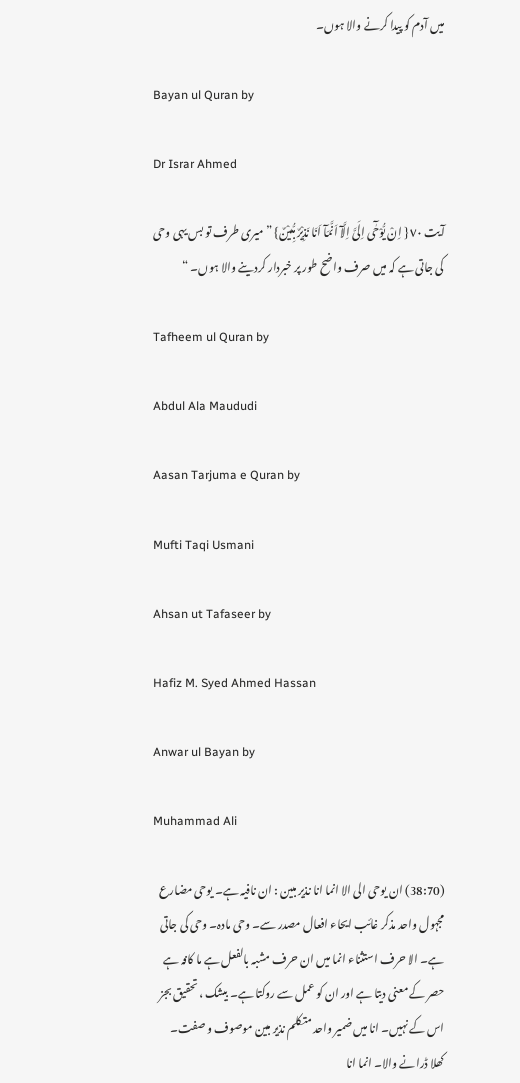میں آدم کو پیدا کرنے والا ہوں۔

Bayan ul Quran by

Dr Israr Ahmed

آیت ٧٠ { اِنْ یُّوْحٰٓی اِلَیَّ اِلَّآ اَنَّمَآ اَنَا نَذِیْرٌ مُّبِیْنٌ} ” میری طرف تو بس یہی وحی کی جاتی ہے کہ میں صرف واضح طور پر خبردار کردینے والا ہوں۔ “

Tafheem ul Quran by

Abdul Ala Maududi

Aasan Tarjuma e Quran by

Mufti Taqi Usmani

Ahsan ut Tafaseer by

Hafiz M. Syed Ahmed Hassan

Anwar ul Bayan by

Muhammad Ali

(38:70) ان یوحی الی الا انما انا نذیر مبین : ان نافیہ ہے۔ یوحی مضارع مجہول واحد مذکر غائب ایحاء افعال مصدر سے۔ وحی مادہ۔ وحی کی جاتی ہے۔ الا حرف استثناء انما میں ان حرف مشبہ بالفعل ہے ما کافہ ہے حصر کے معنی دیتا ہے اور ان کو عمل سے روکتا ہے۔ بیشک ، تحقیق بجز اس کے نہیں۔ انا میں ضمیر واحد متکلم نذیر مبین موصوف و صفت۔ کھلا ڈرانے والا۔ انما انا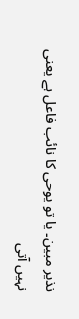نذیر مبین۔ یا تو یوحی کا نائب فاعل ہے یعنی نہیں آتی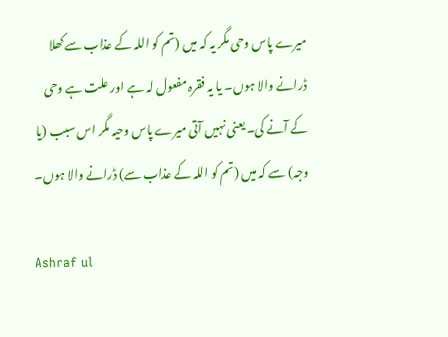میرے پاس وحی مگر یہ کہ میں (تم کو اللہ کے عذاب سے کھلا ڈرانے والا ہوں۔ یا یہ فقرہ مفعول لہ ہے اور علت ہے وحی کے آنے کی۔ یعنی نہیں آتی میرے پاس وحیہ مگر اس سبب (یا وجہ) سے کہ میں (تم کو اللہ کے عذاب سے) ڈرانے والا ہوں۔

Ashraf ul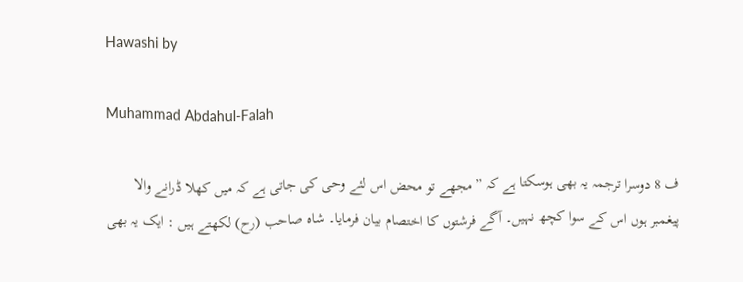Hawashi by

Muhammad Abdahul-Falah

ف 8 دوسرا ترجمہ یہ بھی ہوسکتا ہے کہ ” مجھے تو محض اس لئے وحی کی جاتی ہے کہ میں کھلا ڈرانے والا پیغمبر ہوں اس کے سوا کچھ نہیں۔ آگے فرشتوں کا اختصام بیان فرمایا۔ شاہ صاحب (رح) لکھتے ہیں : ایک یہ بھی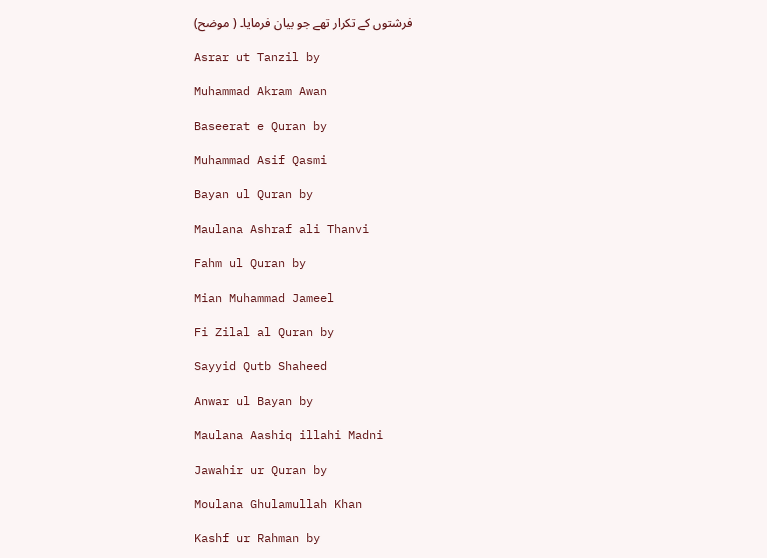فرشتوں کے تکرار تھے جو بیان فرمایا۔ ( موضح)

Asrar ut Tanzil by

Muhammad Akram Awan

Baseerat e Quran by

Muhammad Asif Qasmi

Bayan ul Quran by

Maulana Ashraf ali Thanvi

Fahm ul Quran by

Mian Muhammad Jameel

Fi Zilal al Quran by

Sayyid Qutb Shaheed

Anwar ul Bayan by

Maulana Aashiq illahi Madni

Jawahir ur Quran by

Moulana Ghulamullah Khan

Kashf ur Rahman by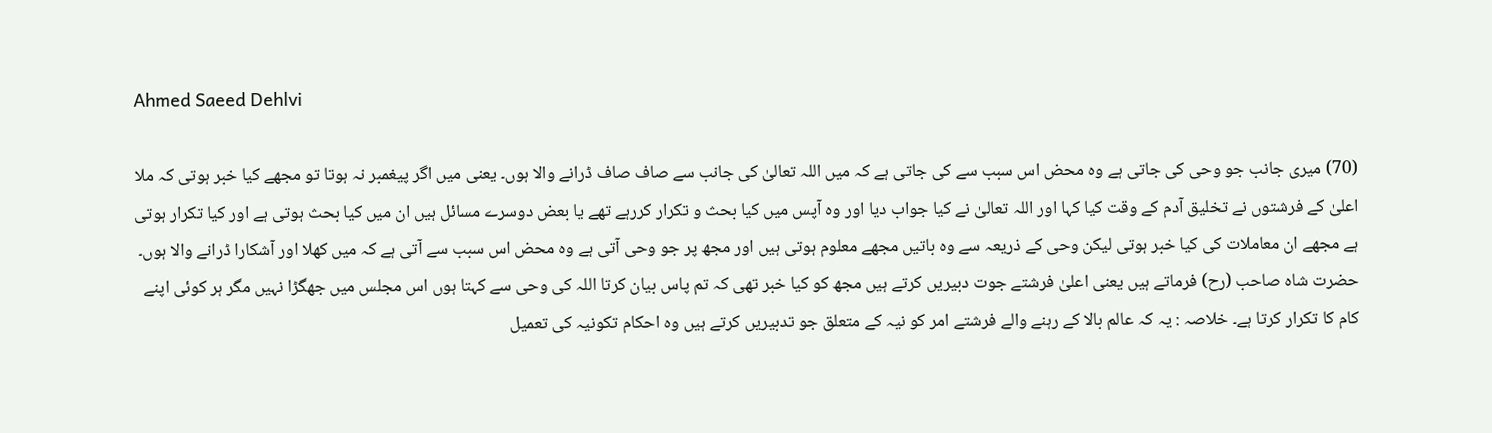Ahmed Saeed Dehlvi

(70) میری جانب جو وحی کی جاتی ہے وہ محض اس سبب سے کی جاتی ہے کہ میں اللہ تعالیٰ کی جانب سے صاف صاف ڈرانے والا ہوں۔ یعنی میں اگر پیغمبر نہ ہوتا تو مجھے کیا خبر ہوتی کہ ملا اعلیٰ کے فرشتوں نے تخلیق آدم کے وقت کیا کہا اور اللہ تعالیٰ نے کیا جواب دیا اور وہ آپس میں کیا بحث و تکرار کررہے تھے یا بعض دوسرے مسائل ہیں ان میں کیا بحث ہوتی ہے اور کیا تکرار ہوتی ہے مجھے ان معاملات کی کیا خبر ہوتی لیکن وحی کے ذریعہ سے وہ باتیں مجھے معلوم ہوتی ہیں اور مجھ پر جو وحی آتی ہے وہ محض اس سبب سے آتی ہے کہ میں کھلا اور آشکارا ڈرانے والا ہوں۔ حضرت شاہ صاحب (رح) فرماتے ہیں یعنی اعلیٰ فرشتے جوت دبیریں کرتے ہیں مجھ کو کیا خبر تھی کہ تم پاس بیان کرتا اللہ کی وحی سے کہتا ہوں اس مجلس میں جھگڑا نہیں مگر ہر کوئی اپنے کام کا تکرار کرتا ہے۔ خلاصہ : یہ کہ عالم بالا کے رہنے والے فرشتے امر کو نیہ کے متعلق جو تدبیریں کرتے ہیں وہ احکام تکونیہ کی تعمیل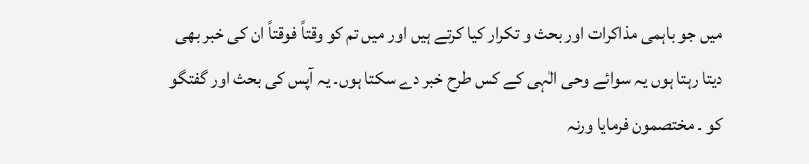میں جو باہمی مذاکرات اور بحث و تکرار کیا کرتے ہیں اور میں تم کو وقتاً فوقتاً ان کی خبر بھی دیتا رہتا ہوں یہ سوائے وحی الٰہی کے کس طرح خبر دے سکتا ہوں۔ یہ آپس کی بحث اور گفتگو کو ۔ مختصمون فرمایا ورنہ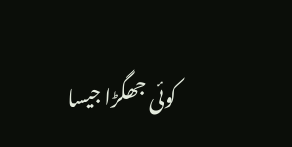کوئی جھگڑا جیسا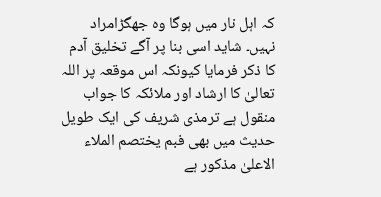کہ اہل نار میں ہوگا وہ جھگڑامراد نہیں۔ شاید اسی بنا پر آگے تخلیق آدم کا ذکر فرمایا کیونکہ اس موقعہ پر اللہ تعالیٰ کا ارشاد اور ملائکہ کا جواب منقول ہے ترمذی شریف کی ایک طویل حدیث میں بھی فبم یختصم الملاء الاعلیٰ مذکور ہے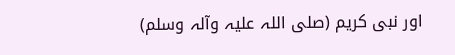اور نبی کریم (صلی اللہ علیہ وآلہ وسلم)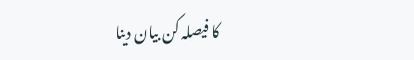کا فیصلہ کن بیان دینا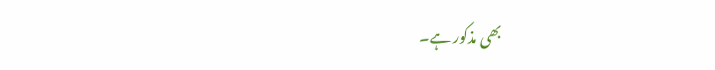بھی مذکور ہے۔